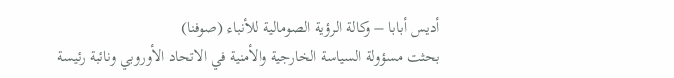أديس أبابا – وكالة الرؤية الصومالية للأنباء (صوفنا)
بحثت مسؤولة السياسة الخارجية والأمنية في الاتحاد الأوروبي ونائبة رئيسة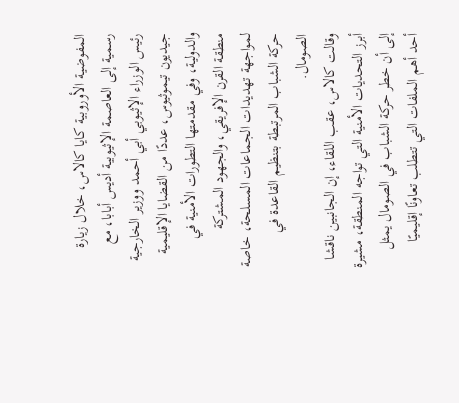المفوضية الأوروبية كايا كالاس، خلال زيارة رسمية إلى العاصمة الإثيوبية أديس أبابا، مع رئيس الوزراء الإثيوبي أبي أحمد ووزير الخارجية جيديون تيموثيوس، عددًا من القضايا الإقليمية والدولية، وفي مقدمتها التطورات الأمنية في منطقة القرن الإفريقي، والجهود المشتركة لمواجهة تهديدات الجماعات المسلحة، خاصة حركة الشباب المرتبطة بتنظيم القاعدة في الصومال.
وقالت كالاس، عقب اللقاء، إن الجانبين ناقشا أبرز التحديات الأمنية التي تواجه المنطقة، مشيرة إلى أن خطر حركة الشباب في الصومال يمثل أحد أهم الملفات التي تتطلب تعاونًا إقليميًا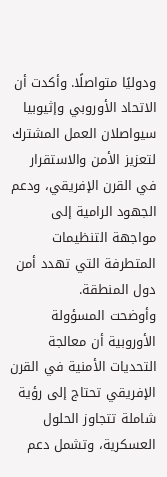ودوليًا متواصلًا. وأكدت أن الاتحاد الأوروبي وإثيوبيا سيواصلان العمل المشترك لتعزيز الأمن والاستقرار في القرن الإفريقي، ودعم الجهود الرامية إلى مواجهة التنظيمات المتطرفة التي تهدد أمن دول المنطقة.
وأوضحت المسؤولة الأوروبية أن معالجة التحديات الأمنية في القرن الإفريقي تحتاج إلى رؤية شاملة تتجاوز الحلول العسكرية، وتشمل دعم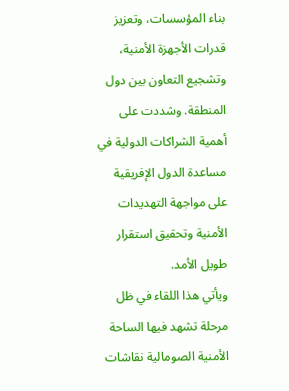بناء المؤسسات، وتعزيز قدرات الأجهزة الأمنية، وتشجيع التعاون بين دول المنطقة. وشددت على أهمية الشراكات الدولية في مساعدة الدول الإفريقية على مواجهة التهديدات الأمنية وتحقيق استقرار طويل الأمد.
ويأتي هذا اللقاء في ظل مرحلة تشهد فيها الساحة الأمنية الصومالية نقاشات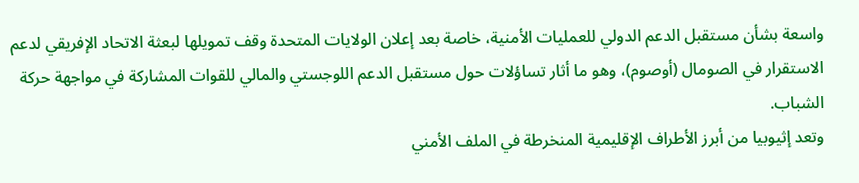واسعة بشأن مستقبل الدعم الدولي للعمليات الأمنية، خاصة بعد إعلان الولايات المتحدة وقف تمويلها لبعثة الاتحاد الإفريقي لدعم الاستقرار في الصومال (أوصوم)، وهو ما أثار تساؤلات حول مستقبل الدعم اللوجستي والمالي للقوات المشاركة في مواجهة حركة الشباب.
وتعد إثيوبيا من أبرز الأطراف الإقليمية المنخرطة في الملف الأمني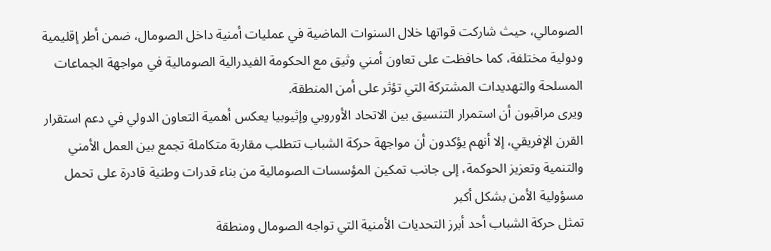الصومالي، حيث شاركت قواتها خلال السنوات الماضية في عمليات أمنية داخل الصومال، ضمن أطر إقليمية ودولية مختلفة، كما حافظت على تعاون أمني وثيق مع الحكومة الفيدرالية الصومالية في مواجهة الجماعات المسلحة والتهديدات المشتركة التي تؤثر على أمن المنطقة.
ويرى مراقبون أن استمرار التنسيق بين الاتحاد الأوروبي وإثيوبيا يعكس أهمية التعاون الدولي في دعم استقرار القرن الإفريقي، إلا أنهم يؤكدون أن مواجهة حركة الشباب تتطلب مقاربة متكاملة تجمع بين العمل الأمني والتنمية وتعزيز الحوكمة، إلى جانب تمكين المؤسسات الصومالية من بناء قدرات وطنية قادرة على تحمل مسؤولية الأمن بشكل أكبر
تمثل حركة الشباب أحد أبرز التحديات الأمنية التي تواجه الصومال ومنطقة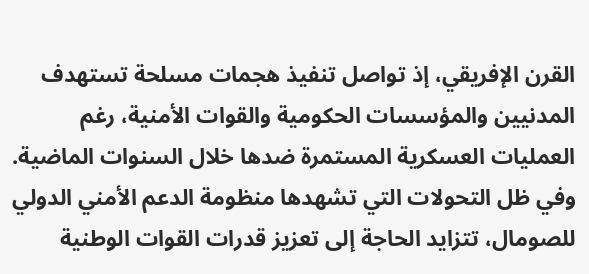القرن الإفريقي، إذ تواصل تنفيذ هجمات مسلحة تستهدف المدنيين والمؤسسات الحكومية والقوات الأمنية، رغم العمليات العسكرية المستمرة ضدها خلال السنوات الماضية.
وفي ظل التحولات التي تشهدها منظومة الدعم الأمني الدولي للصومال، تتزايد الحاجة إلى تعزيز قدرات القوات الوطنية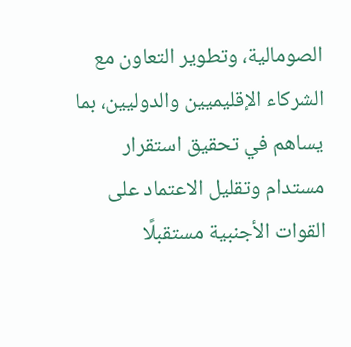الصومالية، وتطوير التعاون مع الشركاء الإقليميين والدوليين، بما يساهم في تحقيق استقرار مستدام وتقليل الاعتماد على القوات الأجنبية مستقبلًا